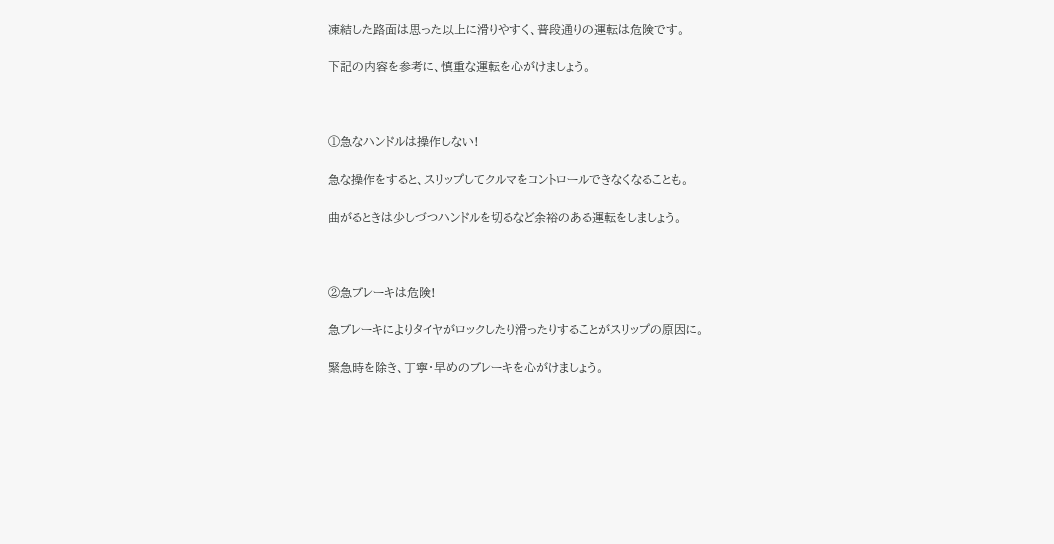凍結した路面は思った以上に滑りやすく、普段通りの運転は危険です。

下記の内容を参考に、慎重な運転を心がけましょう。



①急なハンドルは操作しない!

急な操作をすると、スリップしてクルマをコントロールできなくなることも。

曲がるときは少しづつハンドルを切るなど余裕のある運転をしましょう。



②急ブレーキは危険!

急ブレーキによりタイヤがロックしたり滑ったりすることがスリップの原因に。

緊急時を除き、丁寧・早めのブレーキを心がけましょう。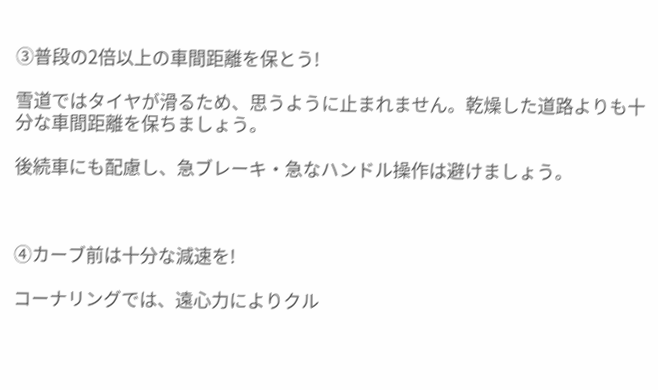③普段の2倍以上の車間距離を保とう!

雪道ではタイヤが滑るため、思うように止まれません。乾燥した道路よりも十分な車間距離を保ちましょう。

後続車にも配慮し、急ブレーキ・急なハンドル操作は避けましょう。



④カーブ前は十分な減速を!

コーナリングでは、遠心力によりクル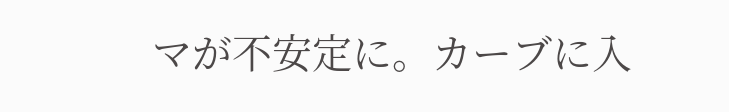マが不安定に。カーブに入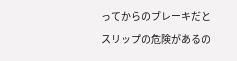ってからのブレーキだとスリップの危険があるの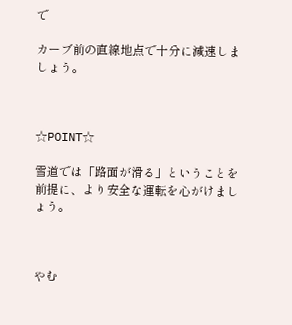で

カーブ前の直線地点で十分に減速しましょう。



☆POINT☆

雪道では「路面が滑る」ということを前提に、より安全な運転を心がけましょう。



やむ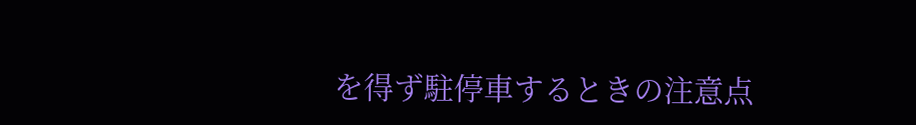を得ず駐停車するときの注意点